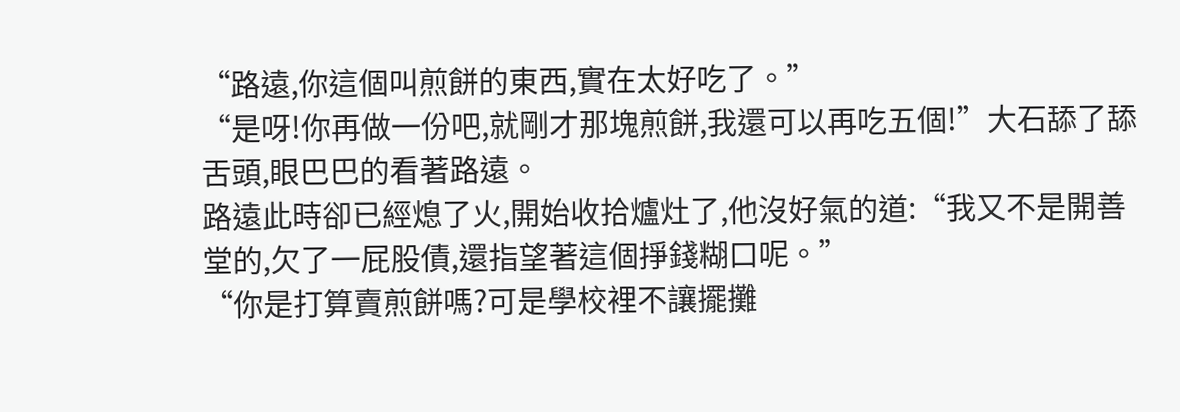“路遠,你這個叫煎餅的東西,實在太好吃了。”
“是呀!你再做一份吧,就剛才那塊煎餅,我還可以再吃五個!”大石舔了舔舌頭,眼巴巴的看著路遠。
路遠此時卻已經熄了火,開始收拾爐灶了,他沒好氣的道:“我又不是開善堂的,欠了一屁股債,還指望著這個掙錢糊口呢。”
“你是打算賣煎餅嗎?可是學校裡不讓擺攤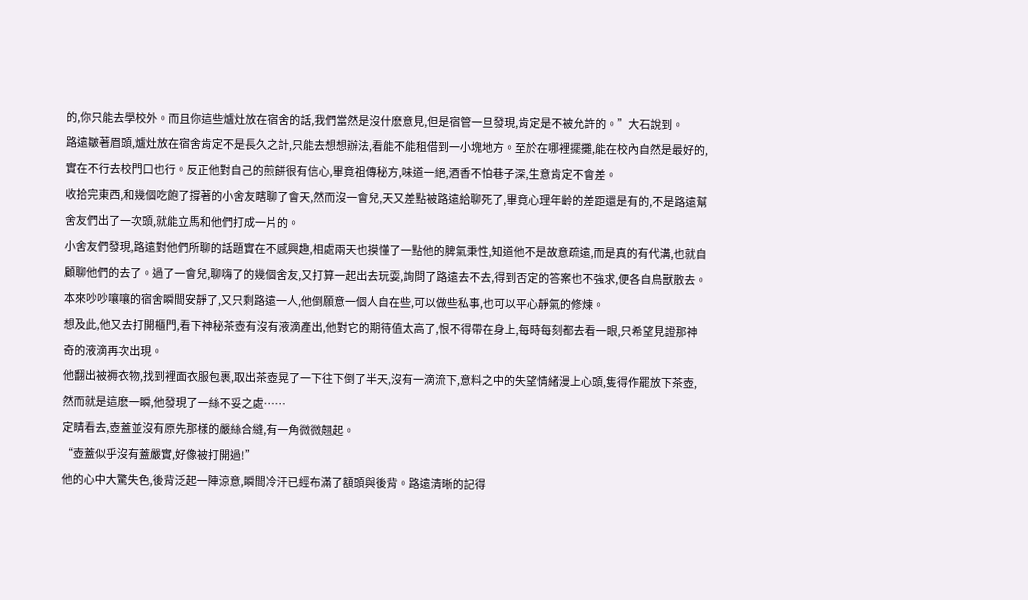的,你只能去學校外。而且你這些爐灶放在宿舍的話,我們當然是沒什麽意見,但是宿管一旦發現,肯定是不被允許的。”大石說到。
路遠皺著眉頭,爐灶放在宿舍肯定不是長久之計,只能去想想辦法,看能不能租借到一小塊地方。至於在哪裡擺攤,能在校內自然是最好的,實在不行去校門口也行。反正他對自己的煎餅很有信心,畢竟祖傳秘方,味道一絕,酒香不怕巷子深,生意肯定不會差。
收拾完東西,和幾個吃飽了撐著的小舍友瞎聊了會天,然而沒一會兒,天又差點被路遠給聊死了,畢竟心理年齡的差距還是有的,不是路遠幫舍友們出了一次頭,就能立馬和他們打成一片的。
小舍友們發現,路遠對他們所聊的話題實在不感興趣,相處兩天也摸懂了一點他的脾氣秉性,知道他不是故意疏遠,而是真的有代溝,也就自顧聊他們的去了。過了一會兒,聊嗨了的幾個舍友,又打算一起出去玩耍,詢問了路遠去不去,得到否定的答案也不強求,便各自鳥獸散去。
本來吵吵嚷嚷的宿舍瞬間安靜了,又只剩路遠一人,他倒願意一個人自在些,可以做些私事,也可以平心靜氣的修煉。
想及此,他又去打開櫃門,看下神秘茶壺有沒有液滴產出,他對它的期待值太高了,恨不得帶在身上,每時每刻都去看一眼,只希望見證那神奇的液滴再次出現。
他翻出被褥衣物,找到裡面衣服包裹,取出茶壺晃了一下往下倒了半天,沒有一滴流下,意料之中的失望情緒漫上心頭,隻得作罷放下茶壺,然而就是這麽一瞬,他發現了一絲不妥之處……
定睛看去,壺蓋並沒有原先那樣的嚴絲合縫,有一角微微翹起。
“壺蓋似乎沒有蓋嚴實,好像被打開過!”
他的心中大驚失色,後背泛起一陣涼意,瞬間冷汗已經布滿了額頭與後背。路遠清晰的記得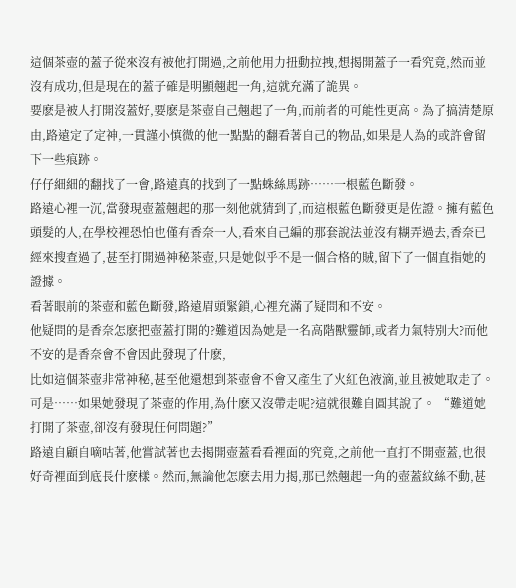這個茶壺的蓋子從來沒有被他打開過,之前他用力扭動拉拽,想揭開蓋子一看究竟,然而並沒有成功,但是現在的蓋子確是明顯翹起一角,這就充滿了詭異。
要麽是被人打開沒蓋好,要麽是茶壺自己翹起了一角,而前者的可能性更高。為了搞清楚原由,路遠定了定神,一貫謹小慎微的他一點點的翻看著自己的物品,如果是人為的或許會留下一些痕跡。
仔仔細細的翻找了一會,路遠真的找到了一點蛛絲馬跡……一根藍色斷發。
路遠心裡一沉,當發現壺蓋翹起的那一刻他就猜到了,而這根藍色斷發更是佐證。擁有藍色頭髮的人,在學校裡恐怕也僅有香奈一人,看來自己編的那套說法並沒有糊弄過去,香奈已經來搜查過了,甚至打開過神秘茶壺,只是她似乎不是一個合格的賊,留下了一個直指她的證據。
看著眼前的茶壺和藍色斷發,路遠眉頭緊鎖,心裡充滿了疑問和不安。
他疑問的是香奈怎麽把壺蓋打開的?難道因為她是一名高階獸靈師,或者力氣特別大?而他不安的是香奈會不會因此發現了什麽,
比如這個茶壺非常神秘,甚至他還想到茶壺會不會又產生了火紅色液滴,並且被她取走了。可是……如果她發現了茶壺的作用,為什麽又沒帶走呢?這就很難自圓其說了。 “難道她打開了茶壺,卻沒有發現任何問題?”
路遠自顧自嘀咕著,他嘗試著也去揭開壺蓋看看裡面的究竟,之前他一直打不開壺蓋,也很好奇裡面到底長什麽樣。然而,無論他怎麽去用力揭,那已然翹起一角的壺蓋紋絲不動,甚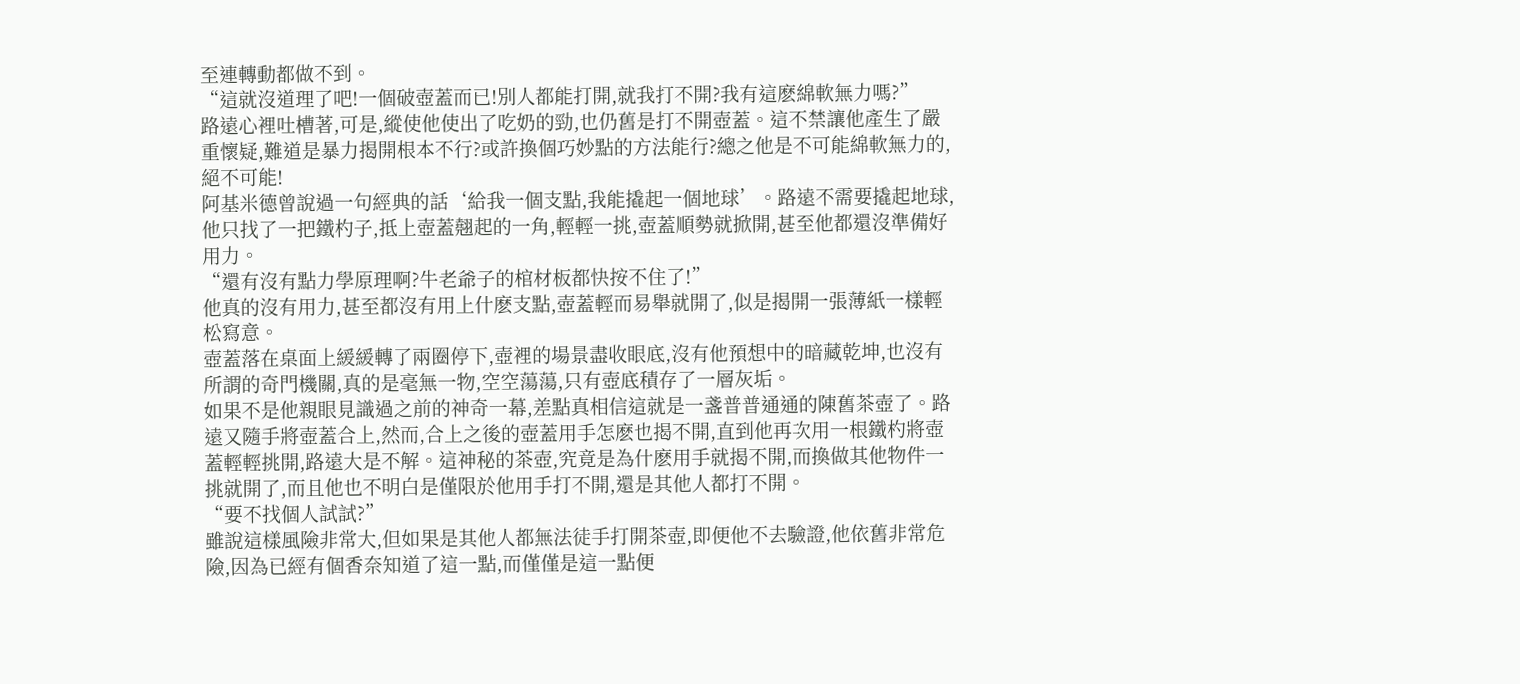至連轉動都做不到。
“這就沒道理了吧!一個破壺蓋而已!別人都能打開,就我打不開?我有這麽綿軟無力嗎?”
路遠心裡吐槽著,可是,縱使他使出了吃奶的勁,也仍舊是打不開壺蓋。這不禁讓他產生了嚴重懷疑,難道是暴力揭開根本不行?或許換個巧妙點的方法能行?總之他是不可能綿軟無力的,絕不可能!
阿基米德曾說過一句經典的話‘給我一個支點,我能撬起一個地球’。路遠不需要撬起地球,他只找了一把鐵杓子,抵上壺蓋翹起的一角,輕輕一挑,壺蓋順勢就掀開,甚至他都還沒準備好用力。
“還有沒有點力學原理啊?牛老爺子的棺材板都快按不住了!”
他真的沒有用力,甚至都沒有用上什麽支點,壺蓋輕而易舉就開了,似是揭開一張薄紙一樣輕松寫意。
壺蓋落在桌面上緩緩轉了兩圈停下,壺裡的場景盡收眼底,沒有他預想中的暗藏乾坤,也沒有所謂的奇門機關,真的是毫無一物,空空蕩蕩,只有壺底積存了一層灰垢。
如果不是他親眼見識過之前的神奇一幕,差點真相信這就是一盞普普通通的陳舊茶壺了。路遠又隨手將壺蓋合上,然而,合上之後的壺蓋用手怎麽也揭不開,直到他再次用一根鐵杓將壺蓋輕輕挑開,路遠大是不解。這神秘的茶壺,究竟是為什麽用手就揭不開,而換做其他物件一挑就開了,而且他也不明白是僅限於他用手打不開,還是其他人都打不開。
“要不找個人試試?”
雖說這樣風險非常大,但如果是其他人都無法徒手打開茶壺,即便他不去驗證,他依舊非常危險,因為已經有個香奈知道了這一點,而僅僅是這一點便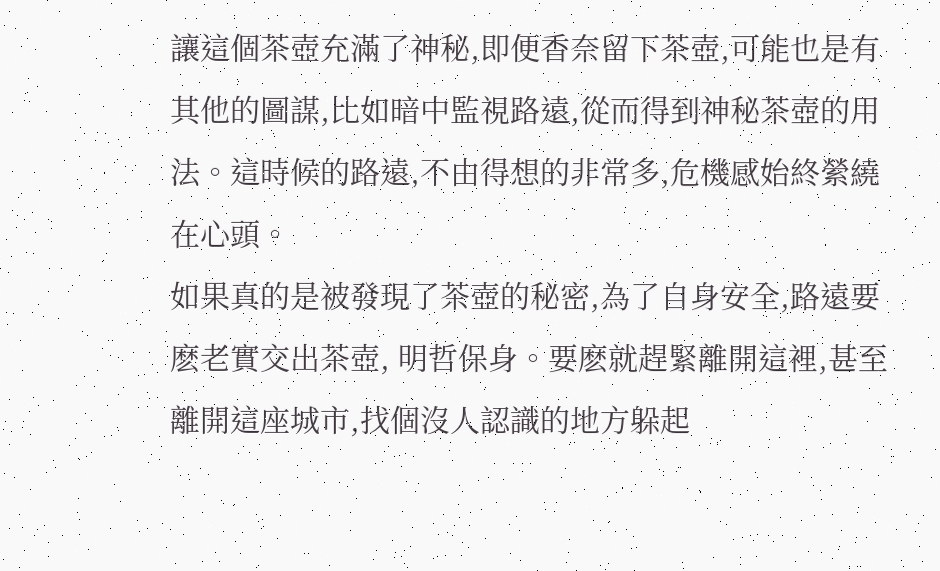讓這個茶壺充滿了神秘,即便香奈留下茶壺,可能也是有其他的圖謀,比如暗中監視路遠,從而得到神秘茶壺的用法。這時候的路遠,不由得想的非常多,危機感始終縈繞在心頭。
如果真的是被發現了茶壺的秘密,為了自身安全,路遠要麽老實交出茶壺, 明哲保身。要麽就趕緊離開這裡,甚至離開這座城市,找個沒人認識的地方躲起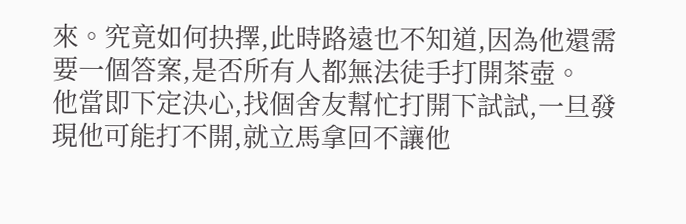來。究竟如何抉擇,此時路遠也不知道,因為他還需要一個答案,是否所有人都無法徒手打開茶壺。
他當即下定決心,找個舍友幫忙打開下試試,一旦發現他可能打不開,就立馬拿回不讓他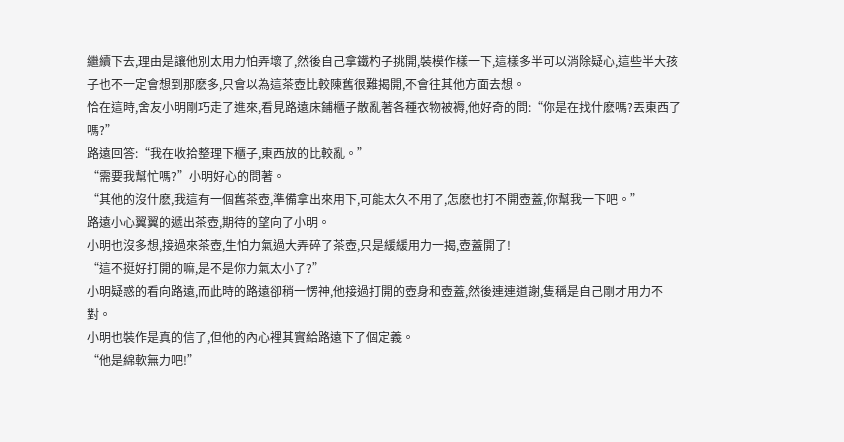繼續下去,理由是讓他別太用力怕弄壞了,然後自己拿鐵杓子挑開,裝模作樣一下,這樣多半可以消除疑心,這些半大孩子也不一定會想到那麽多,只會以為這茶壺比較陳舊很難揭開,不會往其他方面去想。
恰在這時,舍友小明剛巧走了進來,看見路遠床鋪櫃子散亂著各種衣物被褥,他好奇的問:“你是在找什麽嗎?丟東西了嗎?”
路遠回答:“我在收拾整理下櫃子,東西放的比較亂。”
“需要我幫忙嗎?”小明好心的問著。
“其他的沒什麽,我這有一個舊茶壺,準備拿出來用下,可能太久不用了,怎麽也打不開壺蓋,你幫我一下吧。”
路遠小心翼翼的遞出茶壺,期待的望向了小明。
小明也沒多想,接過來茶壺,生怕力氣過大弄碎了茶壺,只是緩緩用力一揭,壺蓋開了!
“這不挺好打開的嘛,是不是你力氣太小了?”
小明疑惑的看向路遠,而此時的路遠卻稍一愣神,他接過打開的壺身和壺蓋,然後連連道謝,隻稱是自己剛才用力不對。
小明也裝作是真的信了,但他的內心裡其實給路遠下了個定義。
“他是綿軟無力吧!”